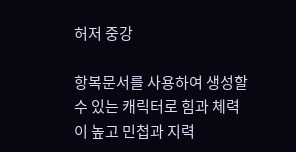허저 중강

항복문서를 사용하여 생성할 수 있는 캐릭터로 힘과 체력이 높고 민첩과 지력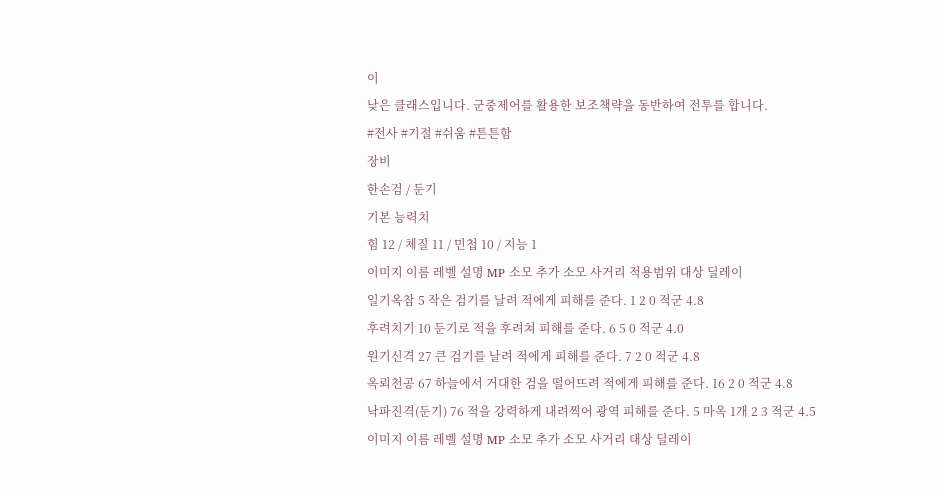이
낮은 클래스입니다. 군중제어를 활용한 보조책략을 동반하여 전투를 합니다.
#전사 #기절 #쉬움 #튼튼함
장비
한손검 / 둔기
기본 능력치
힘 12 / 체질 11 / 민첩 10 / 지능 1
이미지 이름 레벨 설명 MP 소모 추가 소모 사거리 적용범위 대상 딜레이
일기옥참 5 작은 검기를 날려 적에게 피해를 준다. 1 2 0 적군 4.8
후려치기 10 둔기로 적을 후려쳐 피해를 준다. 6 5 0 적군 4.0
원기신격 27 큰 검기를 날려 적에게 피해를 준다. 7 2 0 적군 4.8
옥뢰천공 67 하늘에서 거대한 검을 떨어뜨려 적에게 피해를 준다. 16 2 0 적군 4.8
낙파진격(둔기) 76 적을 강력하게 내려찍어 광역 피해를 준다. 5 마옥 1개 2 3 적군 4.5
이미지 이름 레벨 설명 MP 소모 추가 소모 사거리 대상 딜레이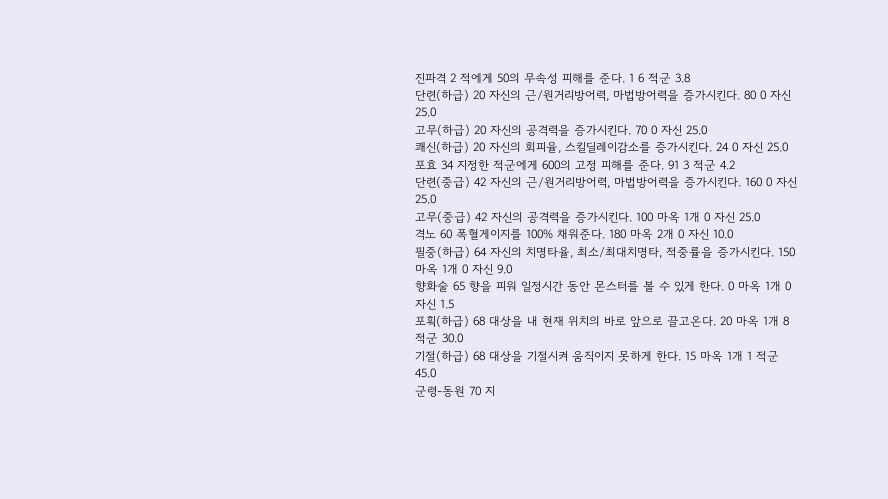진파격 2 적에게 50의 무속성 피해를 준다. 1 6 적군 3.8
단련(하급) 20 자신의 근/원거리방어력, 마법방어력을 증가시킨다. 80 0 자신 25.0
고무(하급) 20 자신의 공격력을 증가시킨다. 70 0 자신 25.0
쾌신(하급) 20 자신의 회피율, 스킬딜레이감소를 증가시킨다. 24 0 자신 25.0
포효 34 지정한 적군에게 600의 고정 피해를 준다. 91 3 적군 4.2
단련(중급) 42 자신의 근/원거리방어력, 마법방어력을 증가시킨다. 160 0 자신 25.0
고무(중급) 42 자신의 공격력을 증가시킨다. 100 마옥 1개 0 자신 25.0
격노 60 폭혈게이지를 100% 채워준다. 180 마옥 2개 0 자신 10.0
필중(하급) 64 자신의 치명타율, 최소/최대치명타, 적중률을 증가시킨다. 150 마옥 1개 0 자신 9.0
향화술 65 향을 피워 일정시간 동안 몬스터를 볼 수 있게 한다. 0 마옥 1개 0 자신 1.5
포획(하급) 68 대상을 내 현재 위치의 바로 앞으로 끌고온다. 20 마옥 1개 8 적군 30.0
기절(하급) 68 대상을 기절시켜 움직이지 못하게 한다. 15 마옥 1개 1 적군 45.0
군령-동원 70 지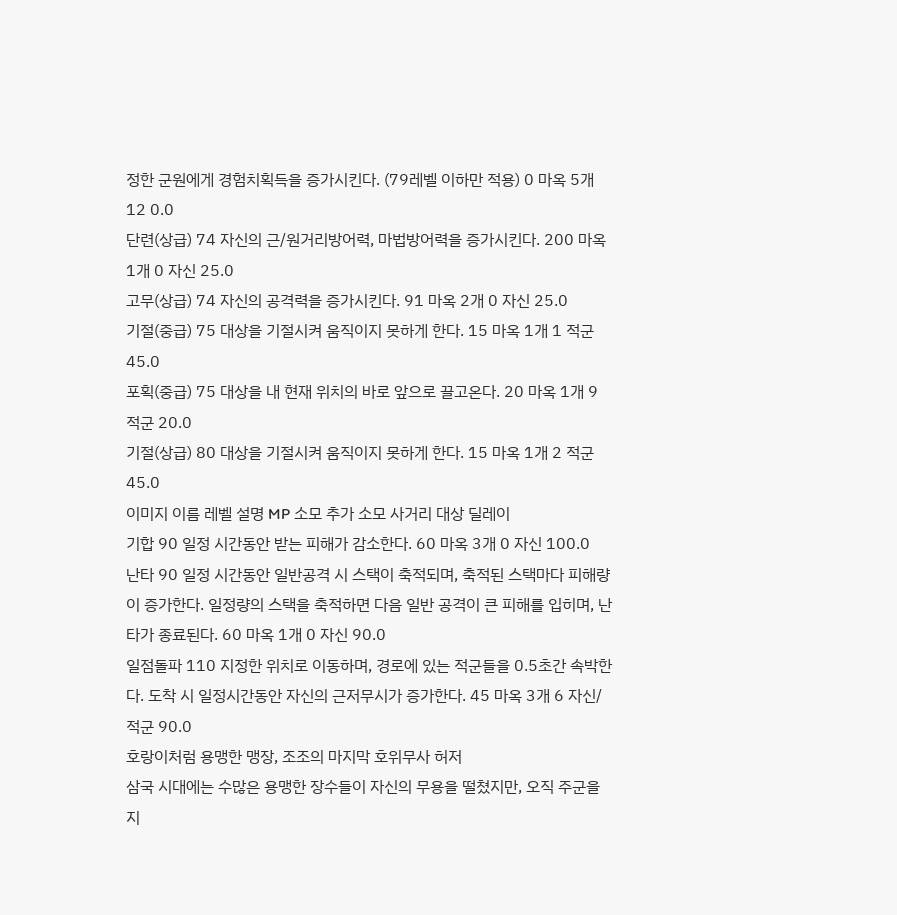정한 군원에게 경험치획득을 증가시킨다. (79레벨 이하만 적용) 0 마옥 5개 12 0.0
단련(상급) 74 자신의 근/원거리방어력, 마법방어력을 증가시킨다. 200 마옥 1개 0 자신 25.0
고무(상급) 74 자신의 공격력을 증가시킨다. 91 마옥 2개 0 자신 25.0
기절(중급) 75 대상을 기절시켜 움직이지 못하게 한다. 15 마옥 1개 1 적군 45.0
포획(중급) 75 대상을 내 현재 위치의 바로 앞으로 끌고온다. 20 마옥 1개 9 적군 20.0
기절(상급) 80 대상을 기절시켜 움직이지 못하게 한다. 15 마옥 1개 2 적군 45.0
이미지 이름 레벨 설명 MP 소모 추가 소모 사거리 대상 딜레이
기합 90 일정 시간동안 받는 피해가 감소한다. 60 마옥 3개 0 자신 100.0
난타 90 일정 시간동안 일반공격 시 스택이 축적되며, 축적된 스택마다 피해량이 증가한다. 일정량의 스택을 축적하면 다음 일반 공격이 큰 피해를 입히며, 난타가 종료된다. 60 마옥 1개 0 자신 90.0
일점돌파 110 지정한 위치로 이동하며, 경로에 있는 적군들을 0.5초간 속박한다. 도착 시 일정시간동안 자신의 근저무시가 증가한다. 45 마옥 3개 6 자신/적군 90.0
호랑이처럼 용맹한 맹장, 조조의 마지막 호위무사 허저
삼국 시대에는 수많은 용맹한 장수들이 자신의 무용을 떨쳤지만, 오직 주군을 지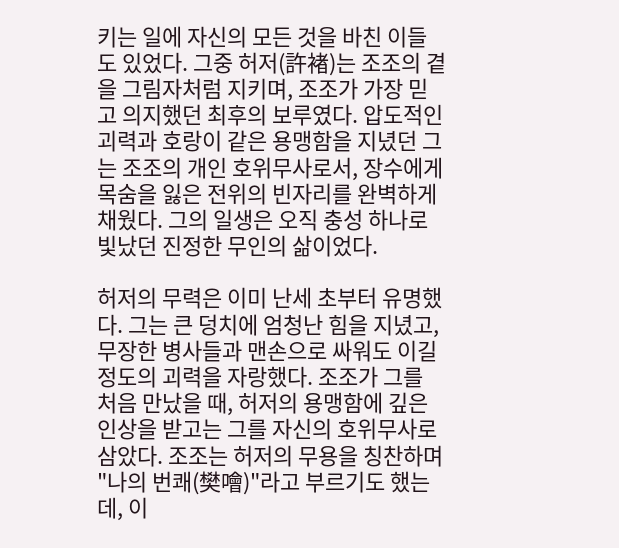키는 일에 자신의 모든 것을 바친 이들도 있었다. 그중 허저(許褚)는 조조의 곁을 그림자처럼 지키며, 조조가 가장 믿고 의지했던 최후의 보루였다. 압도적인 괴력과 호랑이 같은 용맹함을 지녔던 그는 조조의 개인 호위무사로서, 장수에게 목숨을 잃은 전위의 빈자리를 완벽하게 채웠다. 그의 일생은 오직 충성 하나로 빛났던 진정한 무인의 삶이었다.

허저의 무력은 이미 난세 초부터 유명했다. 그는 큰 덩치에 엄청난 힘을 지녔고, 무장한 병사들과 맨손으로 싸워도 이길 정도의 괴력을 자랑했다. 조조가 그를 처음 만났을 때, 허저의 용맹함에 깊은 인상을 받고는 그를 자신의 호위무사로 삼았다. 조조는 허저의 무용을 칭찬하며 "나의 번쾌(樊噲)"라고 부르기도 했는데, 이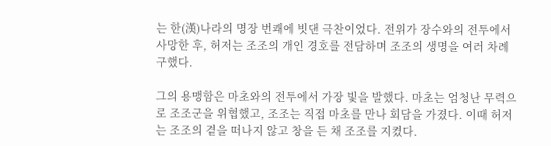는 한(漢)나라의 명장 번쾌에 빗댄 극찬이었다. 전위가 장수와의 전투에서 사망한 후, 허저는 조조의 개인 경호를 전담하며 조조의 생명을 여러 차례 구했다.

그의 용맹함은 마초와의 전투에서 가장 빛을 발했다. 마초는 엄청난 무력으로 조조군을 위협했고, 조조는 직접 마초를 만나 회담을 가졌다. 이때 허저는 조조의 곁을 떠나지 않고 창을 든 채 조조를 지켰다.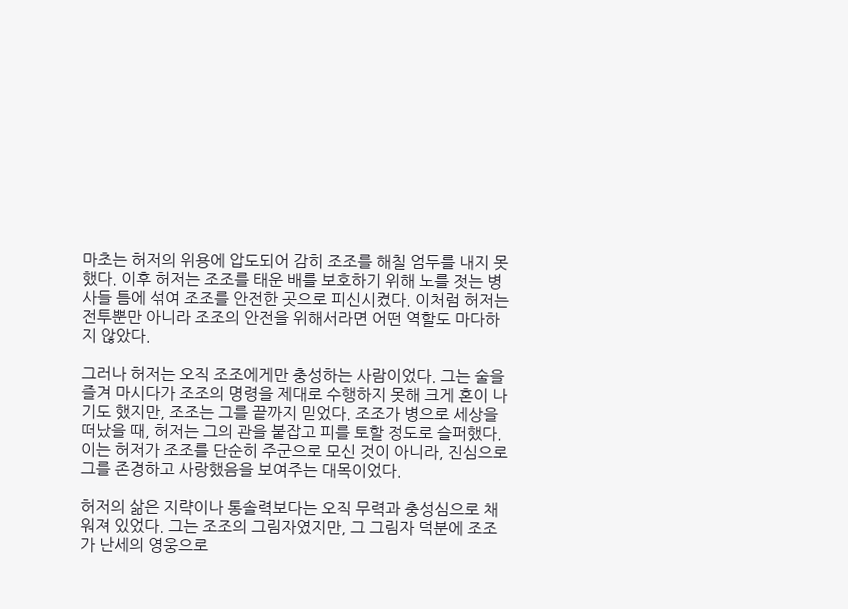마초는 허저의 위용에 압도되어 감히 조조를 해칠 엄두를 내지 못했다. 이후 허저는 조조를 태운 배를 보호하기 위해 노를 젓는 병사들 틈에 섞여 조조를 안전한 곳으로 피신시켰다. 이처럼 허저는 전투뿐만 아니라 조조의 안전을 위해서라면 어떤 역할도 마다하지 않았다.

그러나 허저는 오직 조조에게만 충성하는 사람이었다. 그는 술을 즐겨 마시다가 조조의 명령을 제대로 수행하지 못해 크게 혼이 나기도 했지만, 조조는 그를 끝까지 믿었다. 조조가 병으로 세상을 떠났을 때, 허저는 그의 관을 붙잡고 피를 토할 정도로 슬퍼했다. 이는 허저가 조조를 단순히 주군으로 모신 것이 아니라, 진심으로 그를 존경하고 사랑했음을 보여주는 대목이었다.

허저의 삶은 지략이나 통솔력보다는 오직 무력과 충성심으로 채워져 있었다. 그는 조조의 그림자였지만, 그 그림자 덕분에 조조가 난세의 영웅으로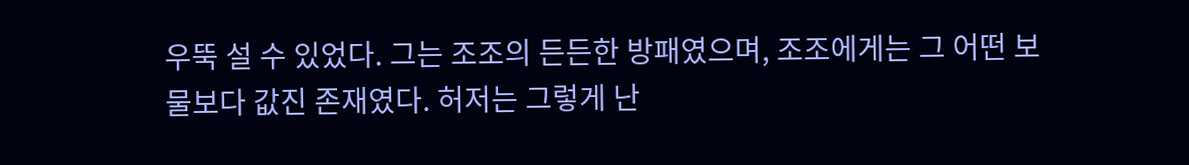우뚝 설 수 있었다. 그는 조조의 든든한 방패였으며, 조조에게는 그 어떤 보물보다 값진 존재였다. 허저는 그렇게 난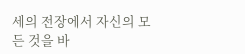세의 전장에서 자신의 모든 것을 바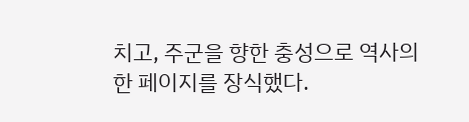치고, 주군을 향한 충성으로 역사의 한 페이지를 장식했다.